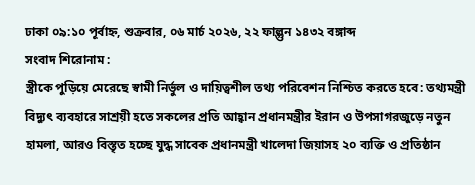ঢাকা ০৯:১০ পূর্বাহ্ন, শুক্রবার, ০৬ মার্চ ২০২৬, ২২ ফাল্গুন ১৪৩২ বঙ্গাব্দ
সংবাদ শিরোনাম :
স্ত্রীকে পুড়িয়ে মেরেছে স্বামী নির্ভুল ও দায়িত্বশীল তথ্য পরিবেশন নিশ্চিত করতে হবে: তথ্যমন্ত্রী বিদ্যুৎ ব্যবহারে সাশ্রয়ী হতে সকলের প্রতি আহ্বান প্রধানমন্ত্রীর ইরান ও উপসাগরজুড়ে নতুন হামলা, আরও বিস্তৃত হচ্ছে যুদ্ধ সাবেক প্রধানমন্ত্রী খালেদা জিয়াসহ ২০ ব্যক্তি ও প্রতিষ্ঠান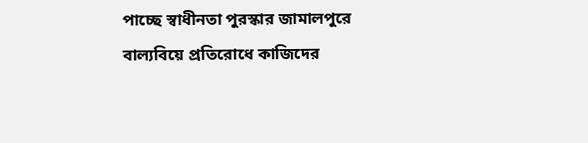পাচ্ছে স্বাধীনতা পুরস্কার জামালপুরে বাল্যবিয়ে প্রতিরোধে কাজিদের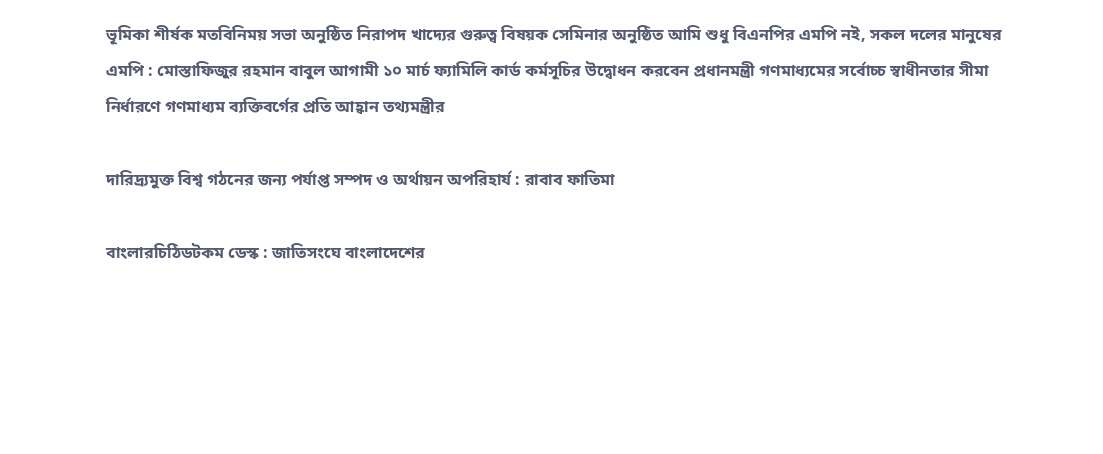ভূমিকা শীর্ষক মতবিনিময় সভা অনুষ্ঠিত নিরাপদ খাদ্যের গুরুত্ব বিষয়ক সেমিনার অনুষ্ঠিত আমি শুধু বিএনপির এমপি নই, সকল দলের মানুষের এমপি : মোস্তাফিজুর রহমান বাবুল আগামী ১০ মার্চ ফ্যামিলি কার্ড কর্মসূচির উদ্বোধন করবেন প্রধানমন্ত্রী গণমাধ্যমের সর্বোচ্চ স্বাধীনতার সীমা নির্ধারণে গণমাধ্যম ব্যক্তিবর্গের প্রতি আহ্বান তথ্যমন্ত্রীর

দারিদ্র্যমুক্ত বিশ্ব গঠনের জন্য পর্যাপ্ত সম্পদ ও অর্থায়ন অপরিহার্য : রাবাব ফাতিমা

বাংলারচিঠিডটকম ডেস্ক : জাতিসংঘে বাংলাদেশের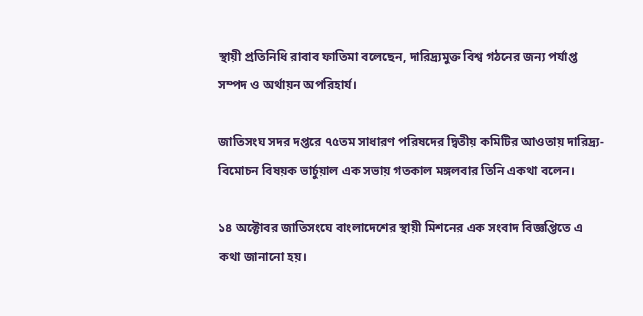স্থায়ী প্রতিনিধি রাবাব ফাতিমা বলেছেন, দারিদ্র্যমুক্ত বিশ্ব গঠনের জন্য পর্যাপ্ত সম্পদ ও অর্থায়ন অপরিহার্য।

জাতিসংঘ সদর দপ্তরে ৭৫তম সাধারণ পরিষদের দ্বিতীয় কমিটির আওতায় দারিদ্র্য-বিমোচন বিষয়ক ভার্চুয়াল এক সভায় গতকাল মঙ্গলবার তিনি একথা বলেন।

১৪ অক্টোবর জাতিসংঘে বাংলাদেশের স্থায়ী মিশনের এক সংবাদ বিজ্ঞপ্তিতে এ কথা জানানো হয়।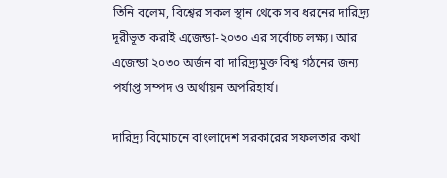তিনি বলেম, বিশ্বের সকল স্থান থেকে সব ধরনের দারিদ্র্য দূরীভূত করাই এজেন্ডা-২০৩০ এর সর্বোচ্চ লক্ষ্য। আর এজেন্ডা ২০৩০ অর্জন বা দারিদ্র্যমুক্ত বিশ্ব গঠনের জন্য পর্যাপ্ত সম্পদ ও অর্থায়ন অপরিহার্য।

দারিদ্র্য বিমোচনে বাংলাদেশ সরকারের সফলতার কথা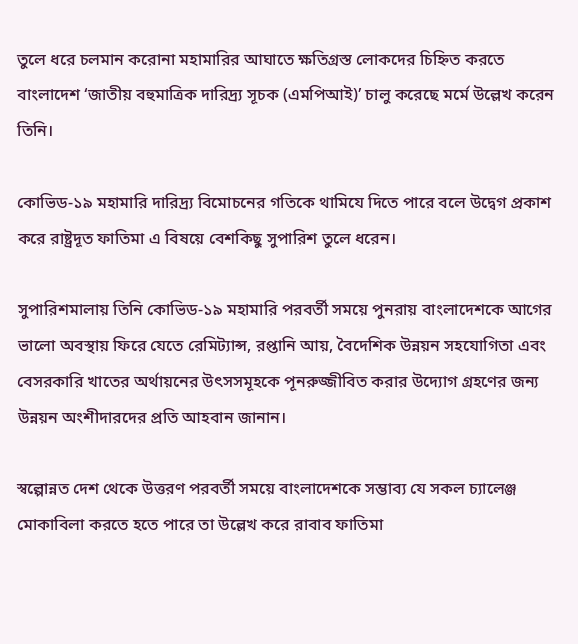তুলে ধরে চলমান করোনা মহামারির আঘাতে ক্ষতিগ্রস্ত লোকদের চিহ্নিত করতে বাংলাদেশ ‘জাতীয় বহুমাত্রিক দারিদ্র্য সূচক (এমপিআই)’ চালু করেছে মর্মে উল্লেখ করেন তিনি।

কোভিড-১৯ মহামারি দারিদ্র্য বিমোচনের গতিকে থামিযে দিতে পারে বলে উদ্বেগ প্রকাশ করে রাষ্ট্রদূত ফাতিমা এ বিষয়ে বেশকিছু সুপারিশ তুলে ধরেন।

সুপারিশমালায় তিনি কোভিড-১৯ মহামারি পরবর্তী সময়ে পুনরায় বাংলাদেশকে আগের ভালো অবস্থায় ফিরে যেতে রেমিট্যান্স, রপ্তানি আয়, বৈদেশিক উন্নয়ন সহযোগিতা এবং বেসরকারি খাতের অর্থায়নের উৎসসমূহকে পূনরুজ্জীবিত করার উদ্যোগ গ্রহণের জন্য উন্নয়ন অংশীদারদের প্রতি আহবান জানান।

স্বল্পোন্নত দেশ থেকে উত্তরণ পরবর্তী সময়ে বাংলাদেশকে সম্ভাব্য যে সকল চ্যালেঞ্জ মোকাবিলা করতে হতে পারে তা উল্লেখ করে রাবাব ফাতিমা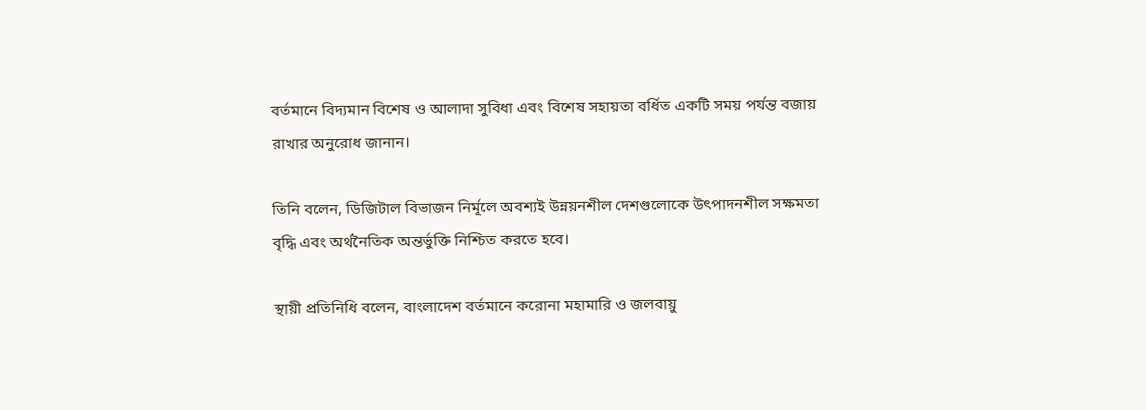বর্তমানে বিদ্যমান বিশেষ ও আলাদা সুবিধা এবং বিশেষ সহায়তা বর্ধিত একটি সময় পর্যন্ত বজায় রাখার অনুরোধ জানান।

তিনি বলেন, ডিজিটাল বিভাজন নির্মূলে অবশ্যই উন্নয়নশীল দেশগুলোকে উৎপাদনশীল সক্ষমতা বৃদ্ধি এবং অর্থনৈতিক অন্তর্ভুক্তি নিশ্চিত করতে হবে।

স্থায়ী প্রতিনিধি বলেন, বাংলাদেশ বর্তমানে করোনা মহামারি ও জলবায়ু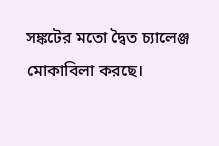সঙ্কটের মতো দ্বৈত চ্যালেঞ্জ মোকাবিলা করছে।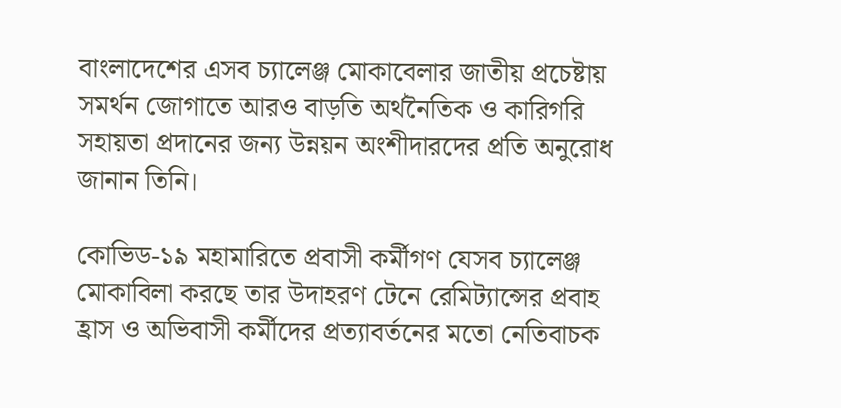বাংলাদেশের এসব চ্যালেঞ্জ মোকাবেলার জাতীয় প্রচেষ্টায় সমর্থন জোগাতে আরও বাড়তি অর্থনৈতিক ও কারিগরি সহায়তা প্রদানের জন্য উন্নয়ন অংশীদারদের প্রতি অনুরোধ জানান তিনি।

কোভিড-১৯ মহামারিতে প্রবাসী কর্মীগণ যেসব চ্যালেঞ্জ মোকাবিলা করছে তার উদাহরণ টেনে রেমিট্যান্সের প্রবাহ হ্রাস ও অভিবাসী কর্মীদের প্রত্যাবর্তনের মতো নেতিবাচক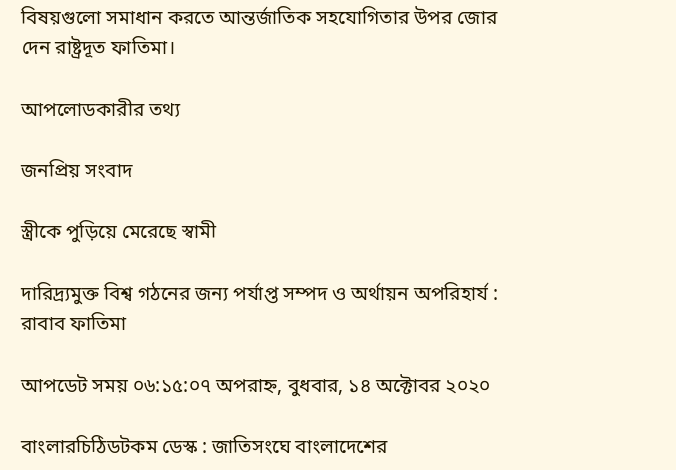বিষয়গুলো সমাধান করতে আন্তর্জাতিক সহযোগিতার উপর জোর দেন রাষ্ট্রদূত ফাতিমা।

আপলোডকারীর তথ্য

জনপ্রিয় সংবাদ

স্ত্রীকে পুড়িয়ে মেরেছে স্বামী

দারিদ্র্যমুক্ত বিশ্ব গঠনের জন্য পর্যাপ্ত সম্পদ ও অর্থায়ন অপরিহার্য : রাবাব ফাতিমা

আপডেট সময় ০৬:১৫:০৭ অপরাহ্ন, বুধবার, ১৪ অক্টোবর ২০২০

বাংলারচিঠিডটকম ডেস্ক : জাতিসংঘে বাংলাদেশের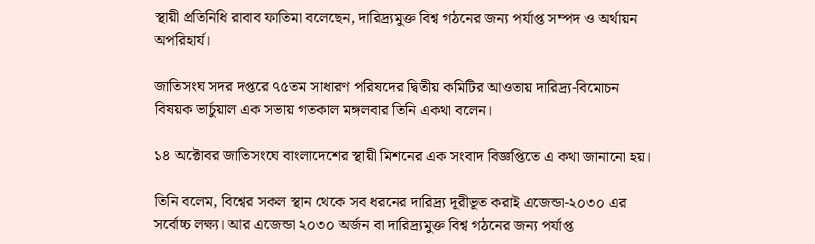স্থায়ী প্রতিনিধি রাবাব ফাতিমা বলেছেন, দারিদ্র্যমুক্ত বিশ্ব গঠনের জন্য পর্যাপ্ত সম্পদ ও অর্থায়ন অপরিহার্য।

জাতিসংঘ সদর দপ্তরে ৭৫তম সাধারণ পরিষদের দ্বিতীয় কমিটির আওতায় দারিদ্র্য-বিমোচন বিষয়ক ভার্চুয়াল এক সভায় গতকাল মঙ্গলবার তিনি একথা বলেন।

১৪ অক্টোবর জাতিসংঘে বাংলাদেশের স্থায়ী মিশনের এক সংবাদ বিজ্ঞপ্তিতে এ কথা জানানো হয়।

তিনি বলেম, বিশ্বের সকল স্থান থেকে সব ধরনের দারিদ্র্য দূরীভূত করাই এজেন্ডা-২০৩০ এর সর্বোচ্চ লক্ষ্য। আর এজেন্ডা ২০৩০ অর্জন বা দারিদ্র্যমুক্ত বিশ্ব গঠনের জন্য পর্যাপ্ত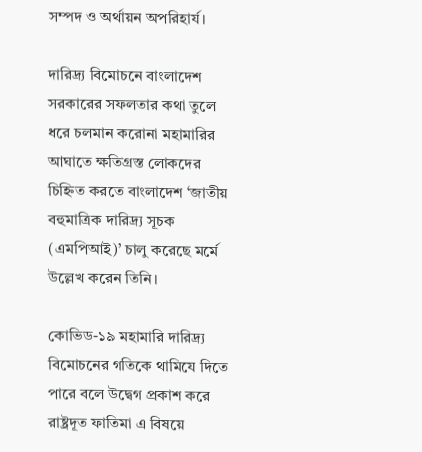সম্পদ ও অর্থায়ন অপরিহার্য।

দারিদ্র্য বিমোচনে বাংলাদেশ সরকারের সফলতার কথা তুলে ধরে চলমান করোনা মহামারির আঘাতে ক্ষতিগ্রস্ত লোকদের চিহ্নিত করতে বাংলাদেশ ‘জাতীয় বহুমাত্রিক দারিদ্র্য সূচক (এমপিআই)’ চালু করেছে মর্মে উল্লেখ করেন তিনি।

কোভিড-১৯ মহামারি দারিদ্র্য বিমোচনের গতিকে থামিযে দিতে পারে বলে উদ্বেগ প্রকাশ করে রাষ্ট্রদূত ফাতিমা এ বিষয়ে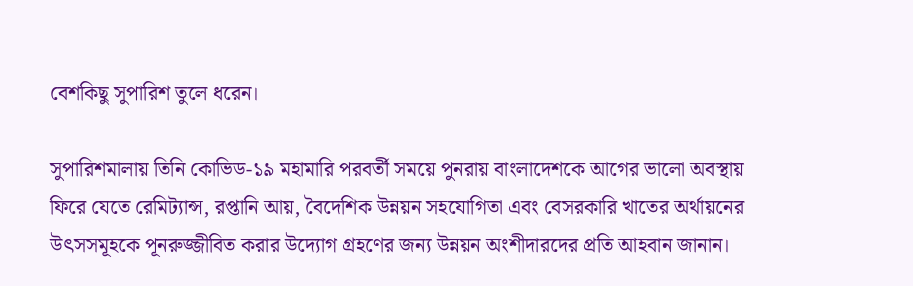বেশকিছু সুপারিশ তুলে ধরেন।

সুপারিশমালায় তিনি কোভিড-১৯ মহামারি পরবর্তী সময়ে পুনরায় বাংলাদেশকে আগের ভালো অবস্থায় ফিরে যেতে রেমিট্যান্স, রপ্তানি আয়, বৈদেশিক উন্নয়ন সহযোগিতা এবং বেসরকারি খাতের অর্থায়নের উৎসসমূহকে পূনরুজ্জীবিত করার উদ্যোগ গ্রহণের জন্য উন্নয়ন অংশীদারদের প্রতি আহবান জানান।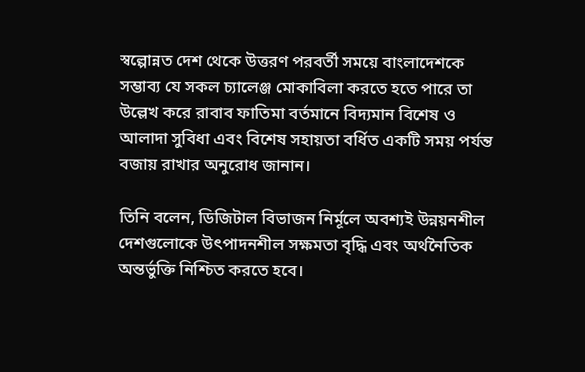স্বল্পোন্নত দেশ থেকে উত্তরণ পরবর্তী সময়ে বাংলাদেশকে সম্ভাব্য যে সকল চ্যালেঞ্জ মোকাবিলা করতে হতে পারে তা উল্লেখ করে রাবাব ফাতিমা বর্তমানে বিদ্যমান বিশেষ ও আলাদা সুবিধা এবং বিশেষ সহায়তা বর্ধিত একটি সময় পর্যন্ত বজায় রাখার অনুরোধ জানান।

তিনি বলেন, ডিজিটাল বিভাজন নির্মূলে অবশ্যই উন্নয়নশীল দেশগুলোকে উৎপাদনশীল সক্ষমতা বৃদ্ধি এবং অর্থনৈতিক অন্তর্ভুক্তি নিশ্চিত করতে হবে।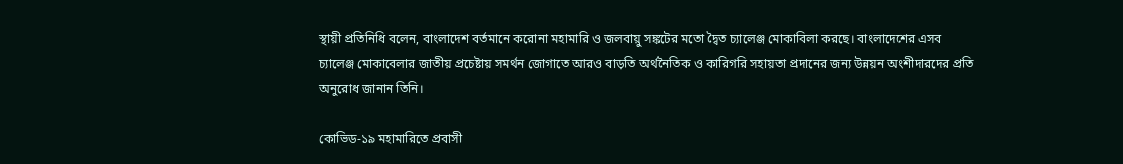স্থায়ী প্রতিনিধি বলেন, বাংলাদেশ বর্তমানে করোনা মহামারি ও জলবায়ু সঙ্কটের মতো দ্বৈত চ্যালেঞ্জ মোকাবিলা করছে। বাংলাদেশের এসব চ্যালেঞ্জ মোকাবেলার জাতীয় প্রচেষ্টায় সমর্থন জোগাতে আরও বাড়তি অর্থনৈতিক ও কারিগরি সহায়তা প্রদানের জন্য উন্নয়ন অংশীদারদের প্রতি অনুরোধ জানান তিনি।

কোভিড-১৯ মহামারিতে প্রবাসী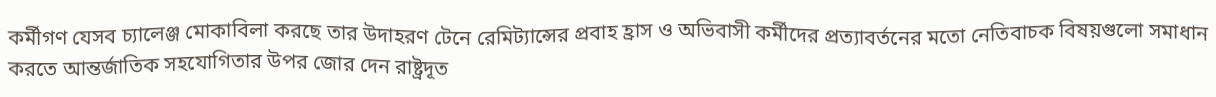কর্মীগণ যেসব চ্যালেঞ্জ মোকাবিলা করছে তার উদাহরণ টেনে রেমিট্যান্সের প্রবাহ হ্রাস ও অভিবাসী কর্মীদের প্রত্যাবর্তনের মতো নেতিবাচক বিষয়গুলো সমাধান করতে আন্তর্জাতিক সহযোগিতার উপর জোর দেন রাষ্ট্রদূত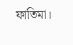ফাতিমা।